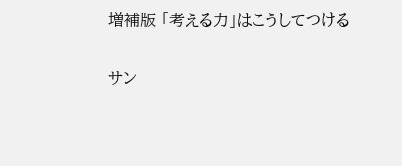増補版 「考える力」はこうしてつける

サン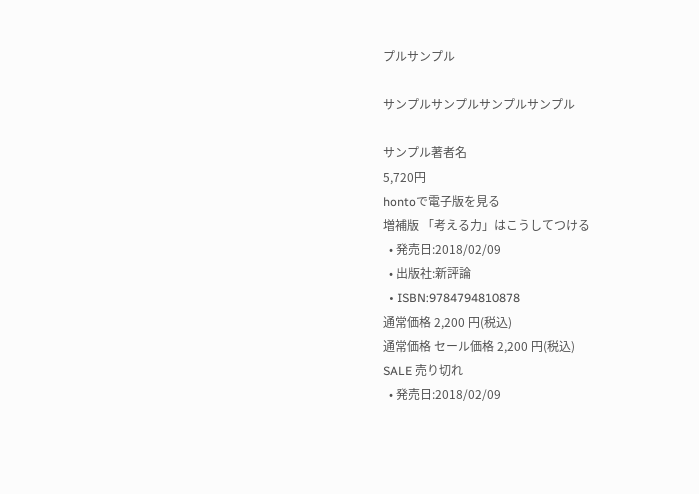プルサンプル

サンプルサンプルサンプルサンプル

サンプル著者名
5,720円
hontoで電子版を見る
増補版 「考える力」はこうしてつける
  • 発売日:2018/02/09
  • 出版社:新評論
  • ISBN:9784794810878
通常価格 2,200 円(税込)
通常価格 セール価格 2,200 円(税込)
SALE 売り切れ
  • 発売日:2018/02/09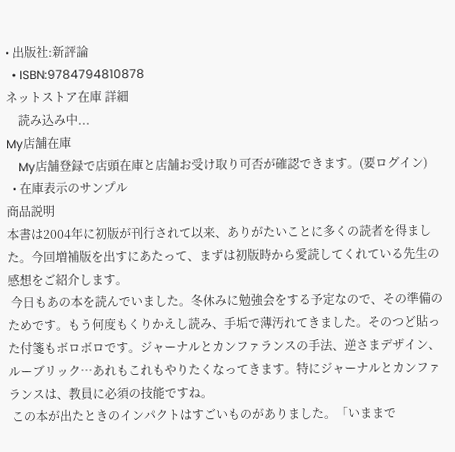• 出版社:新評論
  • ISBN:9784794810878
ネットストア在庫 詳細
    読み込み中...
My店舗在庫
    My店舗登録で店頭在庫と店舗お受け取り可否が確認できます。(要ログイン)
  • 在庫表示のサンプル
商品説明
本書は2004年に初版が刊行されて以来、ありがたいことに多くの読者を得ました。今回増補版を出すにあたって、まずは初版時から愛読してくれている先生の感想をご紹介します。
 今日もあの本を読んでいました。冬休みに勉強会をする予定なので、その準備のためです。もう何度もくりかえし読み、手垢で薄汚れてきました。そのつど貼った付箋もボロボロです。ジャーナルとカンファランスの手法、逆さまデザイン、ルーブリック…あれもこれもやりたくなってきます。特にジャーナルとカンファランスは、教員に必須の技能ですね。
 この本が出たときのインパクトはすごいものがありました。「いままで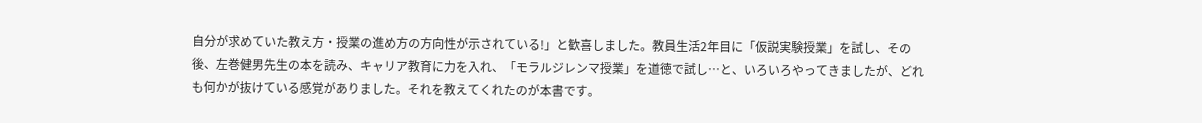自分が求めていた教え方・授業の進め方の方向性が示されている!」と歓喜しました。教員生活2年目に「仮説実験授業」を試し、その後、左巻健男先生の本を読み、キャリア教育に力を入れ、「モラルジレンマ授業」を道徳で試し…と、いろいろやってきましたが、どれも何かが抜けている感覚がありました。それを教えてくれたのが本書です。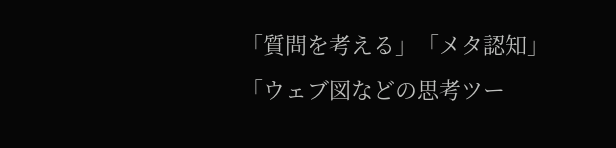「質問を考える」「メタ認知」「ウェブ図などの思考ツー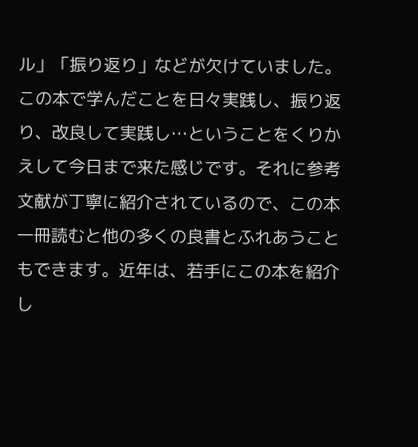ル」「振り返り」などが欠けていました。この本で学んだことを日々実践し、振り返り、改良して実践し…ということをくりかえして今日まで来た感じです。それに参考文献が丁寧に紹介されているので、この本一冊読むと他の多くの良書とふれあうこともできます。近年は、若手にこの本を紹介し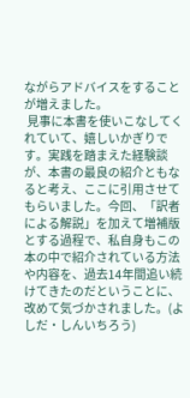ながらアドバイスをすることが増えました。
 見事に本書を使いこなしてくれていて、嬉しいかぎりです。実践を踏まえた経験談が、本書の最良の紹介ともなると考え、ここに引用させてもらいました。今回、「訳者による解説」を加えて増補版とする過程で、私自身もこの本の中で紹介されている方法や内容を、過去14年間追い続けてきたのだということに、改めて気づかされました。(よしだ・しんいちろう)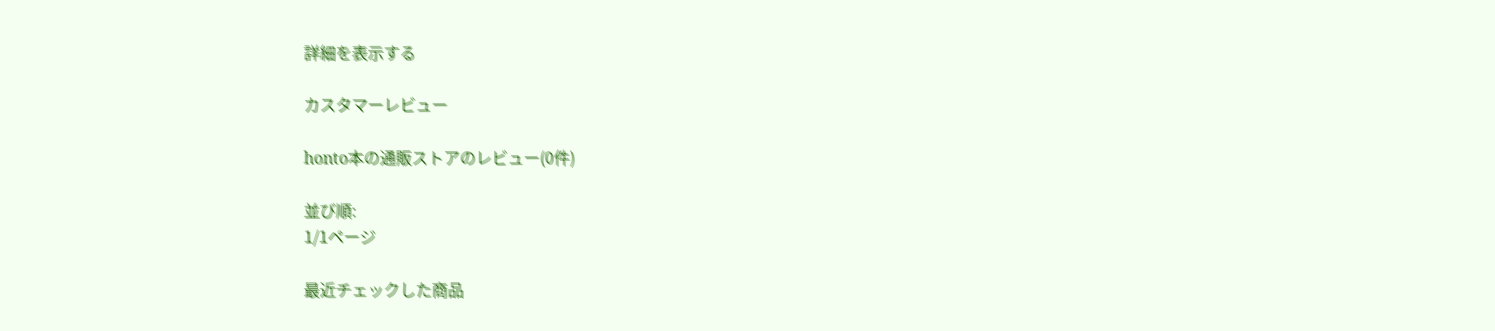詳細を表示する

カスタマーレビュー

honto本の通販ストアのレビュー(0件)

並び順:
1/1ページ

最近チェックした商品